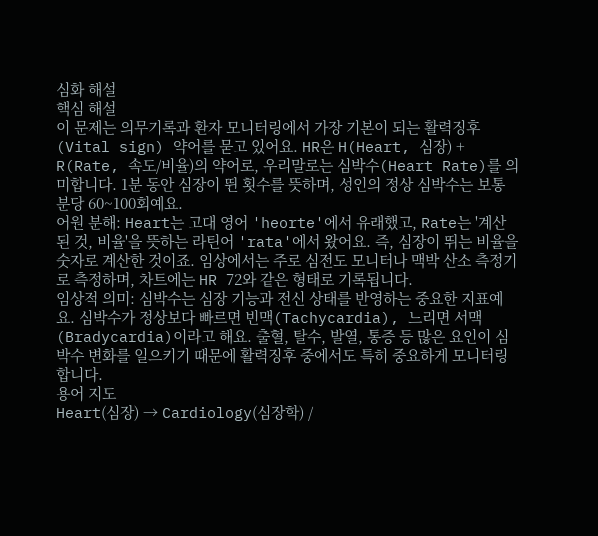심화 해설
핵심 해설
이 문제는 의무기록과 환자 모니터링에서 가장 기본이 되는 활력징후(Vital sign) 약어를 묻고 있어요. HR은 H(Heart, 심장) + R(Rate, 속도/비율)의 약어로, 우리말로는 심박수(Heart Rate)를 의미합니다. 1분 동안 심장이 뛴 횟수를 뜻하며, 성인의 정상 심박수는 보통 분당 60~100회예요.
어원 분해: Heart는 고대 영어 'heorte'에서 유래했고, Rate는 '계산된 것, 비율'을 뜻하는 라틴어 'rata'에서 왔어요. 즉, 심장이 뛰는 비율을 숫자로 계산한 것이죠. 임상에서는 주로 심전도 모니터나 맥박 산소 측정기로 측정하며, 차트에는 HR 72와 같은 형태로 기록됩니다.
임상적 의미: 심박수는 심장 기능과 전신 상태를 반영하는 중요한 지표예요. 심박수가 정상보다 빠르면 빈맥(Tachycardia), 느리면 서맥(Bradycardia)이라고 해요. 출혈, 탈수, 발열, 통증 등 많은 요인이 심박수 변화를 일으키기 때문에 활력징후 중에서도 특히 중요하게 모니터링합니다.
용어 지도
Heart(심장) → Cardiology(심장학) /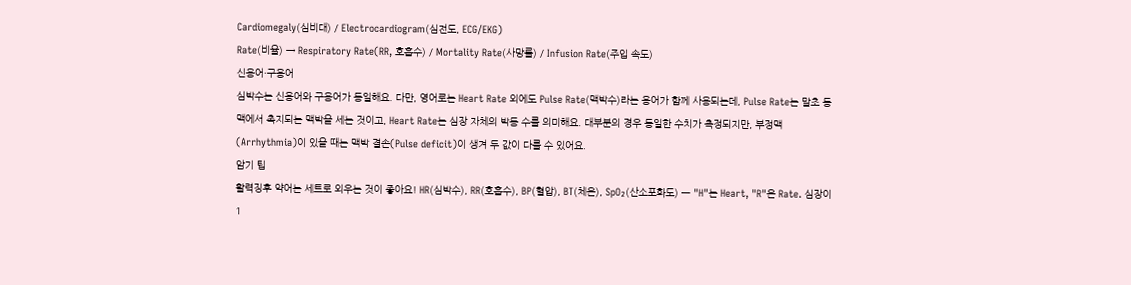Cardiomegaly(심비대) / Electrocardiogram(심전도, ECG/EKG)
Rate(비율) → Respiratory Rate(RR, 호흡수) / Mortality Rate(사망률) / Infusion Rate(주입 속도)
신용어·구용어
심박수는 신용어와 구용어가 동일해요. 다만, 영어로는 Heart Rate 외에도 Pulse Rate(맥박수)라는 용어가 함께 사용되는데, Pulse Rate는 말초 동맥에서 촉지되는 맥박을 세는 것이고, Heart Rate는 심장 자체의 박동 수를 의미해요. 대부분의 경우 동일한 수치가 측정되지만, 부정맥(Arrhythmia)이 있을 때는 맥박 결손(Pulse deficit)이 생겨 두 값이 다를 수 있어요.
암기 팁
활력징후 약어는 세트로 외우는 것이 좋아요! HR(심박수), RR(호흡수), BP(혈압), BT(체온), SpO₂(산소포화도) — "H"는 Heart, "R"은 Rate. 심장이 1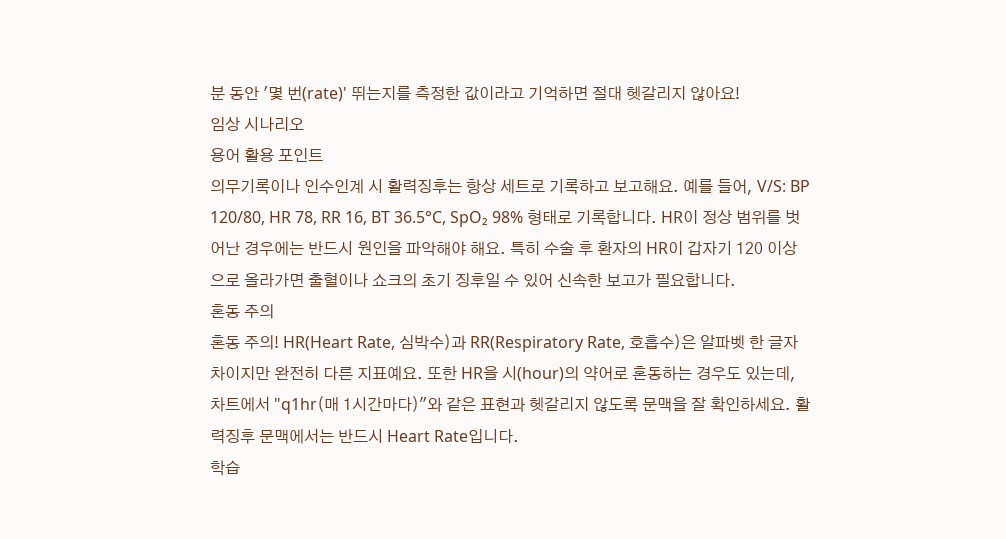분 동안 '몇 번(rate)' 뛰는지를 측정한 값이라고 기억하면 절대 헷갈리지 않아요!
임상 시나리오
용어 활용 포인트
의무기록이나 인수인계 시 활력징후는 항상 세트로 기록하고 보고해요. 예를 들어, V/S: BP 120/80, HR 78, RR 16, BT 36.5°C, SpO₂ 98% 형태로 기록합니다. HR이 정상 범위를 벗어난 경우에는 반드시 원인을 파악해야 해요. 특히 수술 후 환자의 HR이 갑자기 120 이상으로 올라가면 출혈이나 쇼크의 초기 징후일 수 있어 신속한 보고가 필요합니다.
혼동 주의
혼동 주의! HR(Heart Rate, 심박수)과 RR(Respiratory Rate, 호흡수)은 알파벳 한 글자 차이지만 완전히 다른 지표예요. 또한 HR을 시(hour)의 약어로 혼동하는 경우도 있는데, 차트에서 "q1hr(매 1시간마다)"와 같은 표현과 헷갈리지 않도록 문맥을 잘 확인하세요. 활력징후 문맥에서는 반드시 Heart Rate입니다.
학습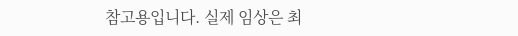참고용입니다. 실제 임상은 최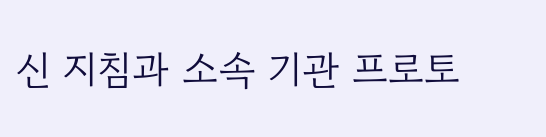신 지침과 소속 기관 프로토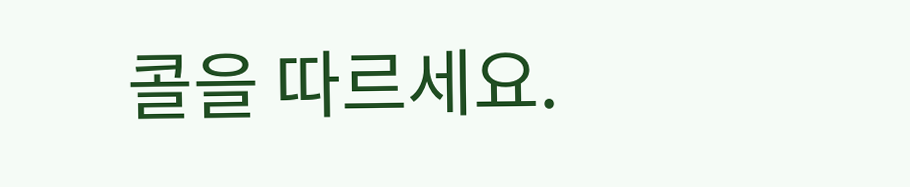콜을 따르세요.